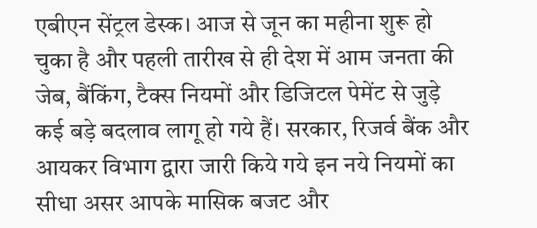एबीएन सेंट्रल डेस्क। आज से जून का महीना शुरू हो चुका है और पहली तारीख से ही देश में आम जनता की जेब, बैंकिंग, टैक्स नियमों और डिजिटल पेमेंट से जुड़े कई बड़े बदलाव लागू हो गये हैं। सरकार, रिजर्व बैंक और आयकर विभाग द्वारा जारी किये गये इन नये नियमों का सीधा असर आपके मासिक बजट और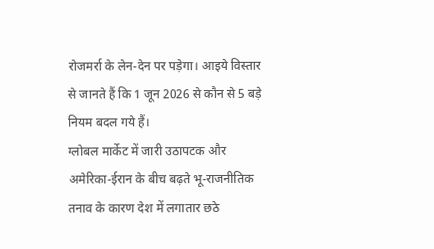रोजमर्रा के लेन-देन पर पड़ेगा। आइये विस्तार से जानते हैं कि 1 जून 2026 से कौन से 5 बड़े नियम बदल गये हैं।
ग्लोबल मार्केट में जारी उठापटक और अमेरिका-ईरान के बीच बढ़ते भू-राजनीतिक तनाव के कारण देश में लगातार छठे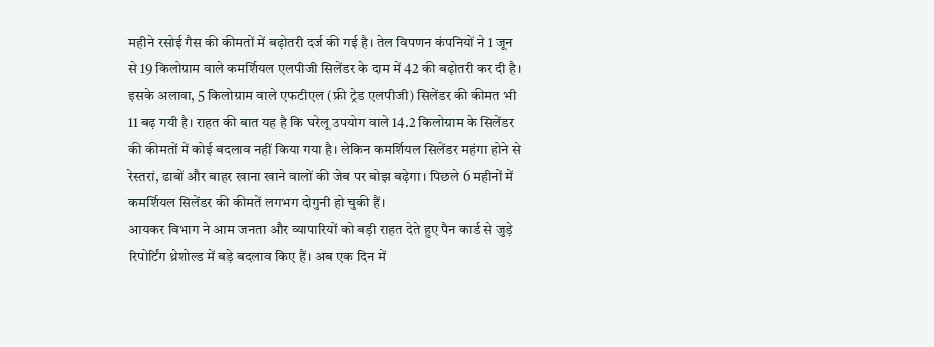महीने रसोई गैस की कीमतों में बढ़ोतरी दर्ज की गई है। तेल विपणन कंपनियों ने 1 जून से 19 किलोग्राम वाले कमर्शियल एलपीजी सिलेंडर के दाम में 42 की बढ़ोतरी कर दी है। इसके अलावा, 5 किलोग्राम वाले एफटीएल (फ्री ट्रेड एलपीजी) सिलेंडर की कीमत भी 11 बढ़ गयी है। राहत की बात यह है कि घरेलू उपयोग वाले 14.2 किलोग्राम के सिलेंडर की कीमतों में कोई बदलाव नहीं किया गया है। लेकिन कमर्शियल सिलेंडर महंगा होने से रेस्तरां, ढाबों और बाहर खाना खाने वालों की जेब पर बोझ बढ़ेगा। पिछले 6 महीनों में कमर्शियल सिलेंडर की कीमतें लगभग दोगुनी हो चुकी हैं।
आयकर विभाग ने आम जनता और व्यापारियों को बड़ी राहत देते हुए पैन कार्ड से जुड़े रिपोर्टिंग थ्रेशोल्ड में बड़े बदलाव किए हैं। अब एक दिन में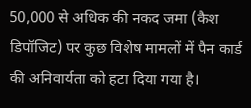50,000 से अधिक की नकद जमा (कैश डिपॉजिट) पर कुछ विशेष मामलों में पैन कार्ड की अनिवार्यता को हटा दिया गया है।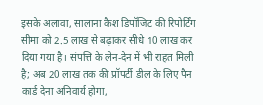इसके अलावा, सालाना कैश डिपॉजिट की रिपोर्टिंग सीमा को 2.5 लाख से बढ़ाकर सीधे 10 लाख कर दिया गया है। संपत्ति के लेन-देन में भी राहत मिली है; अब 20 लाख तक की प्रॉपर्टी डील के लिए पैन कार्ड देना अनिवार्य होगा,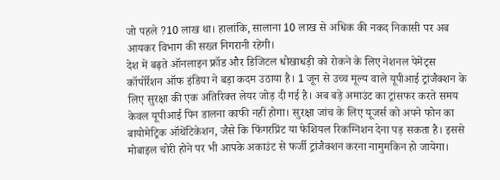जो पहले ?10 लाख था। हालांकि, सालाना 10 लाख से अधिक की नकद निकासी पर अब आयकर विभाग की सख्त निगरानी रहेगी।
देश में बढ़ते ऑनलाइन फ्रॉड और डिजिटल धोखाधड़ी को रोकने के लिए नेशनल पेमेंट्स कॉपोर्रेशन ऑफ इंडिया ने बड़ा कदम उठाया है। 1 जून से उच्च मूल्य वाले यूपीआई ट्रांजैक्शन के लिए सुरक्षा की एक अतिरिक्त लेयर जोड़ दी गई है। अब बड़े अमाउंट का ट्रांसफर करते समय केवल यूपीआई पिन डालना काफी नहीं होगा। सुरक्षा जांच के लिए यूजर्स को अपने फोन का बायोमेट्रिक ऑथेंटिकेशन, जैसे कि फिंगरप्रिंट या फेशियल रिकग्निशन देना पड़ सकता है। इससे मोबाइल चोरी होने पर भी आपके अकाउंट से फर्जी ट्रांजैक्शन करना नामुमकिन हो जायेगा।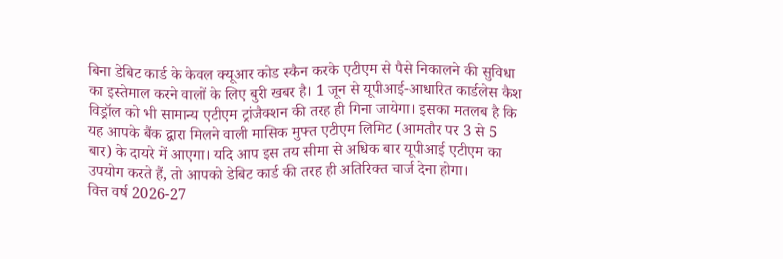बिना डेबिट कार्ड के केवल क्यूआर कोड स्कैन करके एटीएम से पैसे निकालने की सुविधा का इस्तेमाल करने वालों के लिए बुरी खबर है। 1 जून से यूपीआई-आधारित कार्डलेस कैश विड्रॉल को भी सामान्य एटीएम ट्रांजैक्शन की तरह ही गिना जायेगा। इसका मतलब है कि यह आपके बैंक द्वारा मिलने वाली मासिक मुफ्त एटीएम लिमिट (आमतौर पर 3 से 5 बार) के दायरे में आएगा। यदि आप इस तय सीमा से अधिक बार यूपीआई एटीएम का उपयोग करते हैं, तो आपको डेबिट कार्ड की तरह ही अतिरिक्त चार्ज देना होगा।
वित्त वर्ष 2026-27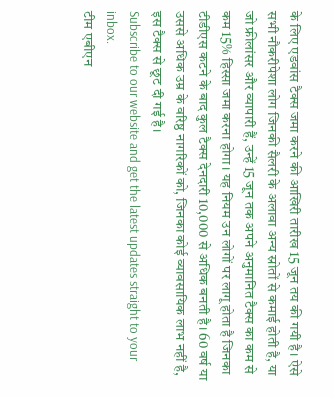के लिए एडवांस टैक्स जमा करने की आखिरी तारीख 15 जून तय की गयी है। ऐसे सभी नौकरीपेशा लोग जिनकी सैलरी के अलावा अन्य स्रोतों से कमाई होती है, या जो फ्रीलांसर और व्यापारी हैं, उन्हें 15 जून तक अपने अनुमानित टैक्स का कम से कम 15% हिस्सा जमा करना होगा। यह नियम उन लोगों पर लागू होता है जिनका टीडीएस कटने के बाद कुल टैक्स देनदारी 10,000 से अधिक बनती है। 60 वर्ष या उससे अधिक उम्र के वरिष्ठ नागरिकों को, जिनका कोई व्यावसायिक लाभ नहीं है, इस टैक्स से छूट दी गई है।
Subscribe to our website and get the latest updates straight to your inbox.
टीम एबीएन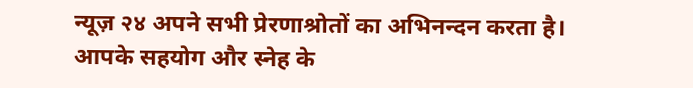न्यूज़ २४ अपने सभी प्रेरणाश्रोतों का अभिनन्दन करता है। आपके सहयोग और स्नेह के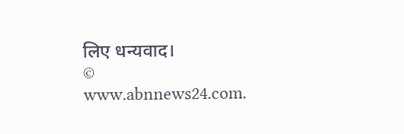लिए धन्यवाद।
© www.abnnews24.com.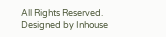All Rights Reserved. Designed by Inhouse